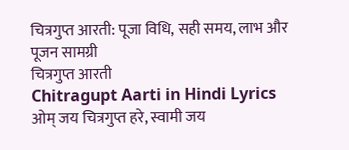चित्रगुप्त आरती: पूजा विधि, सही समय, लाभ और पूजन सामग्री
चित्रगुप्त आरती
Chitragupt Aarti in Hindi Lyrics
ओम् जय चित्रगुप्त हरे, स्वामी जय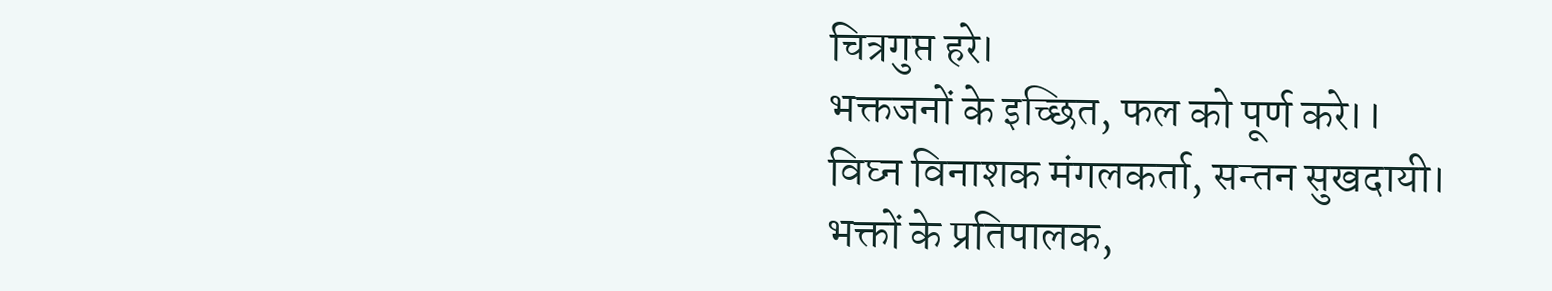चित्रगुप्त हरे।
भक्तजनों के इच्छित, फल को पूर्ण करे।।
विघ्न विनाशक मंगलकर्ता, सन्तन सुखदायी।
भक्तों के प्रतिपालक,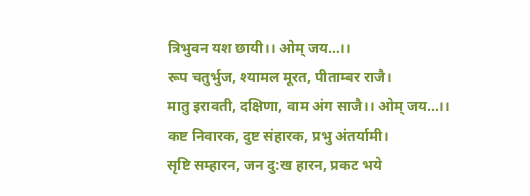त्रिभुवन यश छायी।। ओम् जय…।।
रूप चतुर्भुज, श्यामल मूरत, पीताम्बर राजै।
मातु इरावती, दक्षिणा, वाम अंग साजै।। ओम् जय…।।
कष्ट निवारक, दुष्ट संहारक, प्रभु अंतर्यामी।
सृष्टि सम्हारन, जन दु:ख हारन, प्रकट भये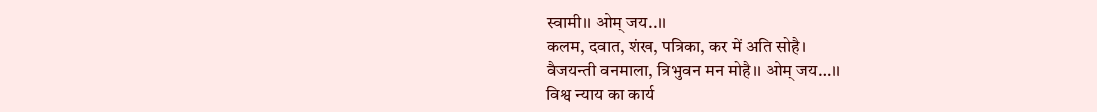स्वामी।। ओम् जय..।।
कलम, दवात, शंख, पत्रिका, कर में अति सोहै।
वैजयन्ती वनमाला, त्रिभुवन मन मोहै।। ओम् जय…।।
विश्व न्याय का कार्य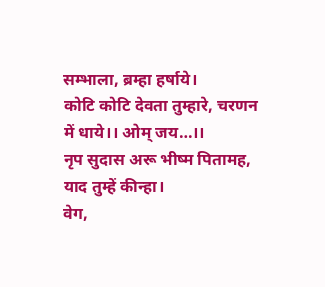सम्भाला, ब्रम्हा हर्षाये।
कोटि कोटि देवता तुम्हारे, चरणन में धाये।। ओम् जय…।।
नृप सुदास अरू भीष्म पितामह, याद तुम्हें कीन्हा।
वेग,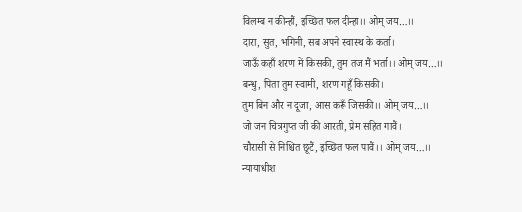विलम्ब न कीन्हौं, इच्छित फल दीन्हा।। ओम् जय…।।
दारा, सुत, भगिनी, सब अपने स्वास्थ के कर्ता।
जाऊँ कहाँ शरण में किसकी, तुम तज मैं भर्ता।। ओम् जय…।।
बन्धु, पिता तुम स्वामी, शरण गहूँ किसकी।
तुम बिन और न दूजा, आस करूँ जिसकी।। ओम् जय…।।
जो जन चित्रगुप्त जी की आरती, प्रेम सहित गावैं।
चौरासी से निश्चित छूटैं, इच्छित फल पावैं।। ओम् जय…।।
न्यायाधीश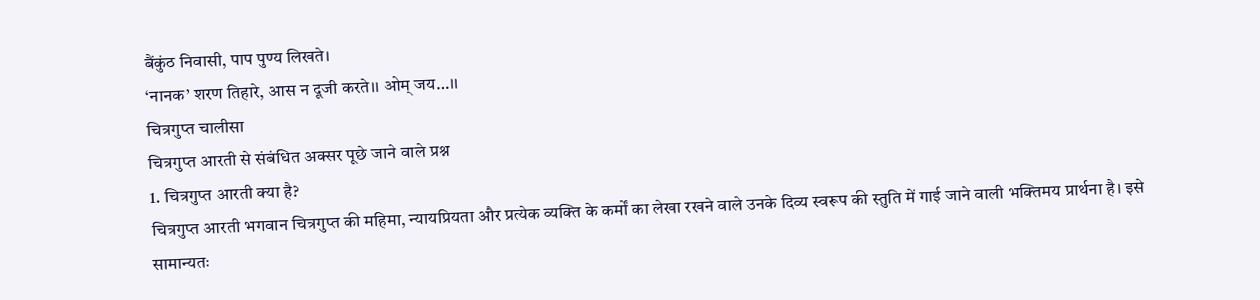बैंकुंठ निवासी, पाप पुण्य लिखते।
‘नानक’ शरण तिहारे, आस न दूजी करते।। ओम् जय…।।
चित्रगुप्त चालीसा
चित्रगुप्त आरती से संबंधित अक्सर पूछे जाने वाले प्रश्न
1. चित्रगुप्त आरती क्या है?
चित्रगुप्त आरती भगवान चित्रगुप्त की महिमा, न्यायप्रियता और प्रत्येक व्यक्ति के कर्मों का लेखा रखने वाले उनके दिव्य स्वरूप की स्तुति में गाई जाने वाली भक्तिमय प्रार्थना है। इसे सामान्यतः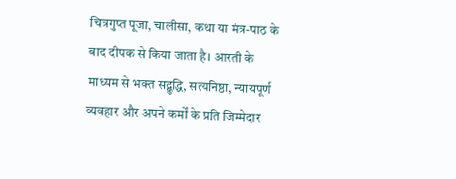चित्रगुप्त पूजा, चालीसा, कथा या मंत्र-पाठ के बाद दीपक से किया जाता है। आरती के माध्यम से भक्त सद्बुद्धि, सत्यनिष्ठा, न्यायपूर्ण व्यवहार और अपने कर्मों के प्रति जिम्मेदार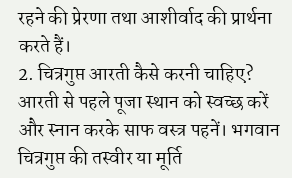रहने की प्रेरणा तथा आशीर्वाद की प्रार्थना करते हैं।
2. चित्रगुप्त आरती कैसे करनी चाहिए?
आरती से पहले पूजा स्थान को स्वच्छ करें और स्नान करके साफ वस्त्र पहनें। भगवान चित्रगुप्त की तस्वीर या मूर्ति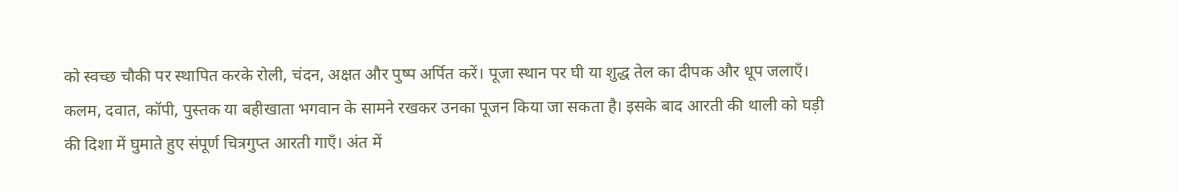को स्वच्छ चौकी पर स्थापित करके रोली, चंदन, अक्षत और पुष्प अर्पित करें। पूजा स्थान पर घी या शुद्ध तेल का दीपक और धूप जलाएँ। कलम, दवात, कॉपी, पुस्तक या बहीखाता भगवान के सामने रखकर उनका पूजन किया जा सकता है। इसके बाद आरती की थाली को घड़ी की दिशा में घुमाते हुए संपूर्ण चित्रगुप्त आरती गाएँ। अंत में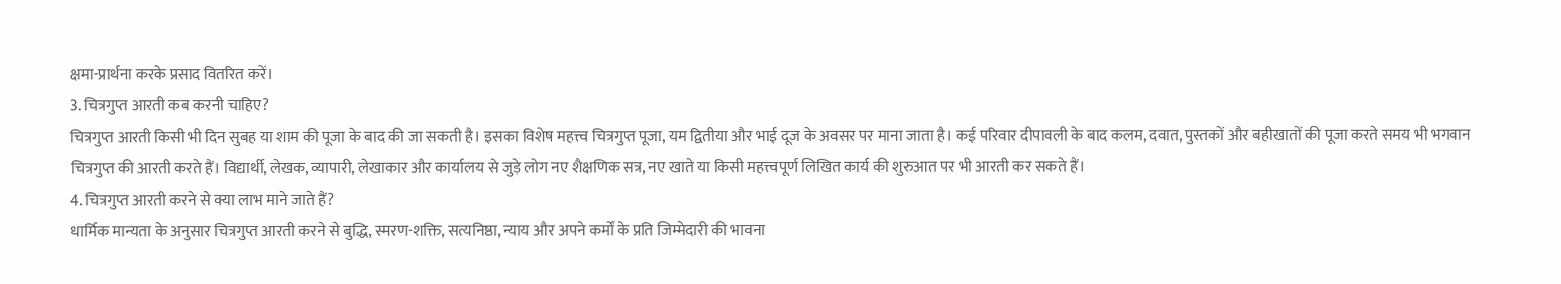क्षमा-प्रार्थना करके प्रसाद वितरित करें।
3. चित्रगुप्त आरती कब करनी चाहिए?
चित्रगुप्त आरती किसी भी दिन सुबह या शाम की पूजा के बाद की जा सकती है। इसका विशेष महत्त्व चित्रगुप्त पूजा, यम द्वितीया और भाई दूज के अवसर पर माना जाता है। कई परिवार दीपावली के बाद कलम, दवात, पुस्तकों और बहीखातों की पूजा करते समय भी भगवान चित्रगुप्त की आरती करते हैं। विद्यार्थी, लेखक, व्यापारी, लेखाकार और कार्यालय से जुड़े लोग नए शैक्षणिक सत्र, नए खाते या किसी महत्त्वपूर्ण लिखित कार्य की शुरुआत पर भी आरती कर सकते हैं।
4. चित्रगुप्त आरती करने से क्या लाभ माने जाते हैं?
धार्मिक मान्यता के अनुसार चित्रगुप्त आरती करने से बुद्धि, स्मरण-शक्ति, सत्यनिष्ठा, न्याय और अपने कर्मों के प्रति जिम्मेदारी की भावना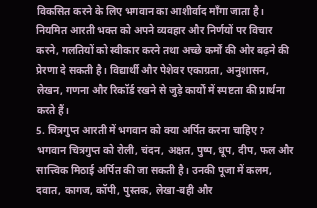विकसित करने के लिए भगवान का आशीर्वाद माँगा जाता है। नियमित आरती भक्त को अपने व्यवहार और निर्णयों पर विचार करने, गलतियों को स्वीकार करने तथा अच्छे कर्मों की ओर बढ़ने की प्रेरणा दे सकती है। विद्यार्थी और पेशेवर एकाग्रता, अनुशासन, लेखन, गणना और रिकॉर्ड रखने से जुड़े कार्यों में स्पष्टता की प्रार्थना करते हैं।
5. चित्रगुप्त आरती में भगवान को क्या अर्पित करना चाहिए?
भगवान चित्रगुप्त को रोली, चंदन, अक्षत, पुष्प, धूप, दीप, फल और सात्त्विक मिठाई अर्पित की जा सकती है। उनकी पूजा में कलम, दवात, कागज, कॉपी, पुस्तक, लेखा-बही और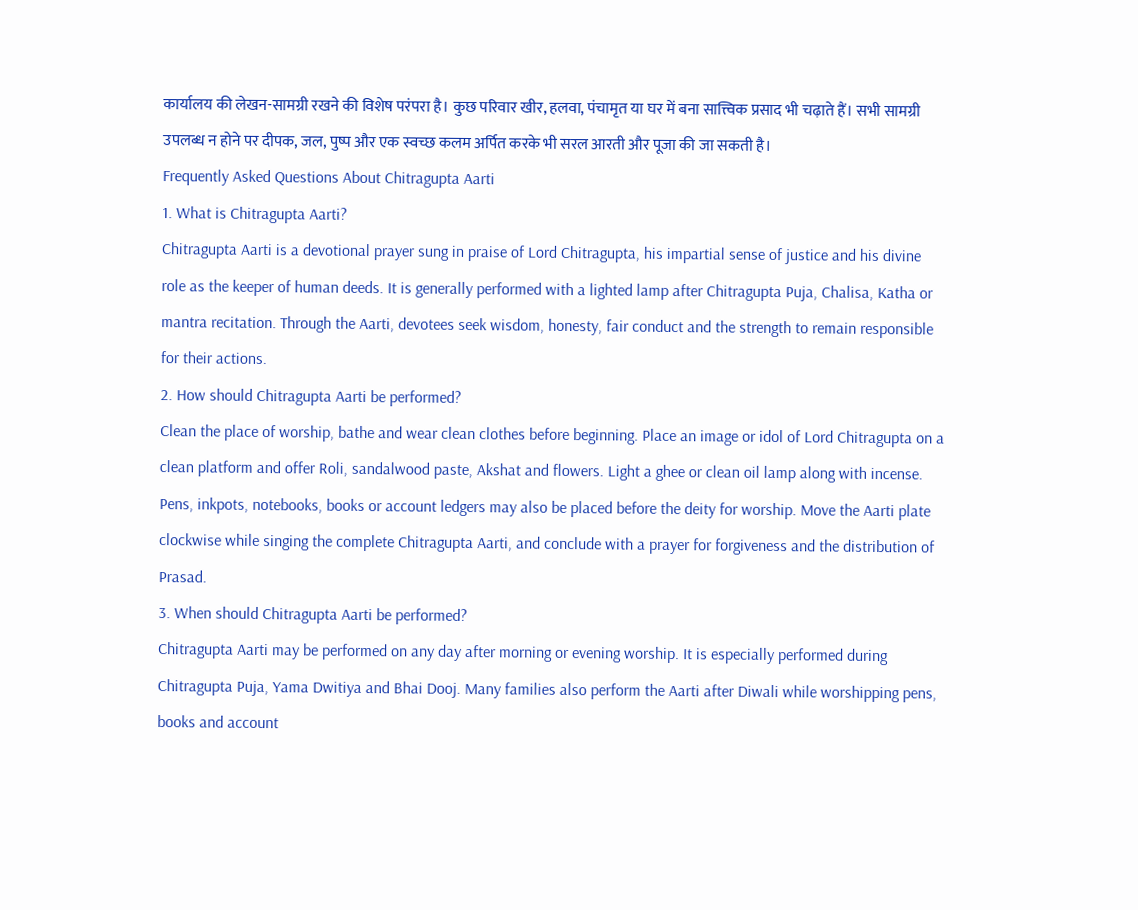कार्यालय की लेखन-सामग्री रखने की विशेष परंपरा है। कुछ परिवार खीर, हलवा, पंचामृत या घर में बना सात्त्विक प्रसाद भी चढ़ाते हैं। सभी सामग्री उपलब्ध न होने पर दीपक, जल, पुष्प और एक स्वच्छ कलम अर्पित करके भी सरल आरती और पूजा की जा सकती है।
Frequently Asked Questions About Chitragupta Aarti
1. What is Chitragupta Aarti?
Chitragupta Aarti is a devotional prayer sung in praise of Lord Chitragupta, his impartial sense of justice and his divine role as the keeper of human deeds. It is generally performed with a lighted lamp after Chitragupta Puja, Chalisa, Katha or mantra recitation. Through the Aarti, devotees seek wisdom, honesty, fair conduct and the strength to remain responsible for their actions.
2. How should Chitragupta Aarti be performed?
Clean the place of worship, bathe and wear clean clothes before beginning. Place an image or idol of Lord Chitragupta on a clean platform and offer Roli, sandalwood paste, Akshat and flowers. Light a ghee or clean oil lamp along with incense. Pens, inkpots, notebooks, books or account ledgers may also be placed before the deity for worship. Move the Aarti plate clockwise while singing the complete Chitragupta Aarti, and conclude with a prayer for forgiveness and the distribution of Prasad.
3. When should Chitragupta Aarti be performed?
Chitragupta Aarti may be performed on any day after morning or evening worship. It is especially performed during Chitragupta Puja, Yama Dwitiya and Bhai Dooj. Many families also perform the Aarti after Diwali while worshipping pens, books and account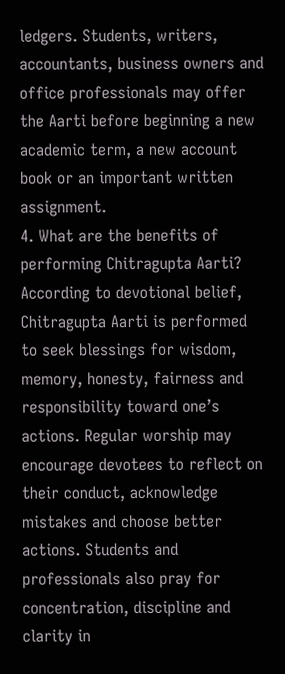ledgers. Students, writers, accountants, business owners and office professionals may offer the Aarti before beginning a new academic term, a new account book or an important written assignment.
4. What are the benefits of performing Chitragupta Aarti?
According to devotional belief, Chitragupta Aarti is performed to seek blessings for wisdom, memory, honesty, fairness and responsibility toward one’s actions. Regular worship may encourage devotees to reflect on their conduct, acknowledge mistakes and choose better actions. Students and professionals also pray for concentration, discipline and clarity in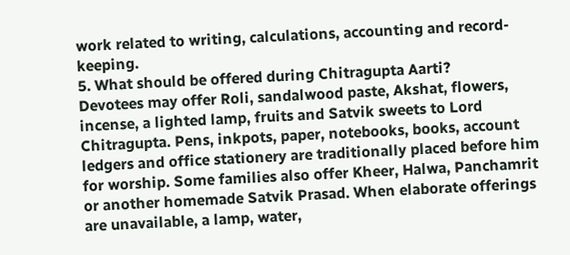work related to writing, calculations, accounting and record-keeping.
5. What should be offered during Chitragupta Aarti?
Devotees may offer Roli, sandalwood paste, Akshat, flowers, incense, a lighted lamp, fruits and Satvik sweets to Lord Chitragupta. Pens, inkpots, paper, notebooks, books, account ledgers and office stationery are traditionally placed before him for worship. Some families also offer Kheer, Halwa, Panchamrit or another homemade Satvik Prasad. When elaborate offerings are unavailable, a lamp, water,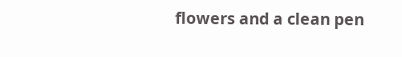flowers and a clean pen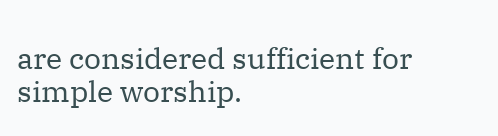are considered sufficient for simple worship.